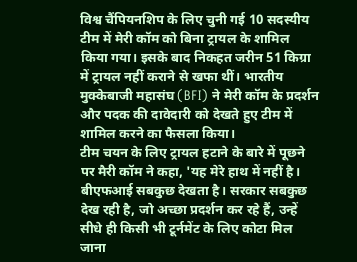विश्व चैंपियनशिप के लिए चुनी गई 10 सदस्यीय टीम में मेरी कॉम को बिना ट्रायल के शामिल किया गया। इसके बाद निकहत जरीन 51 किग्रा में ट्रायल नहीं कराने से खफा थीं। भारतीय मुक्केबाजी महासंघ (BFI) ने मेरी कॉम के प्रदर्शन और पदक की दावेदारी को देखते हुए टीम में शामिल करने का फैसला किया।
टीम चयन के लिए ट्रायल हटाने के बारे में पूछने पर मैरी कॉम ने कहा, 'यह मेरे हाथ में नहीं है। बीएफआई सबकुछ देखता है। सरकार सबकुछ देख रही है, जो अच्छा प्रदर्शन कर रहे हैं, उन्हें सीधे ही किसी भी टूर्नमेंट के लिए कोटा मिल जाना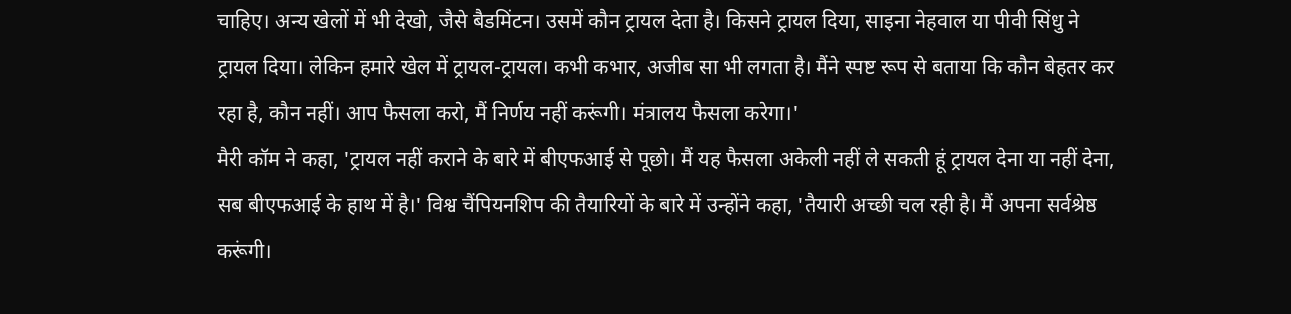चाहिए। अन्य खेलों में भी देखो, जैसे बैडमिंटन। उसमें कौन ट्रायल देता है। किसने ट्रायल दिया, साइना नेहवाल या पीवी सिंधु ने ट्रायल दिया। लेकिन हमारे खेल में ट्रायल-ट्रायल। कभी कभार, अजीब सा भी लगता है। मैंने स्पष्ट रूप से बताया कि कौन बेहतर कर रहा है, कौन नहीं। आप फैसला करो, मैं निर्णय नहीं करूंगी। मंत्रालय फैसला करेगा।'
मैरी कॉम ने कहा, 'ट्रायल नहीं कराने के बारे में बीएफआई से पूछो। मैं यह फैसला अकेली नहीं ले सकती हूं ट्रायल देना या नहीं देना, सब बीएफआई के हाथ में है।' विश्व चैंपियनशिप की तैयारियों के बारे में उन्होंने कहा, 'तैयारी अच्छी चल रही है। मैं अपना सर्वश्रेष्ठ करूंगी।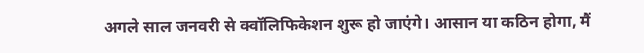अगले साल जनवरी से क्वॉलिफिकेशन शुरू हो जाएंगे। आसान या कठिन होगा, मैं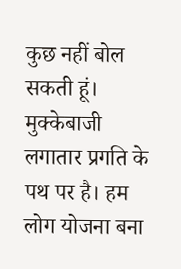कुछ नहीं बोल सकती हूं। मुक्केबाजी लगातार प्रगति के पथ पर है। हम लोग योजना बना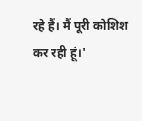रहे हैं। मैं पूरी कोशिश कर रही हूं।'